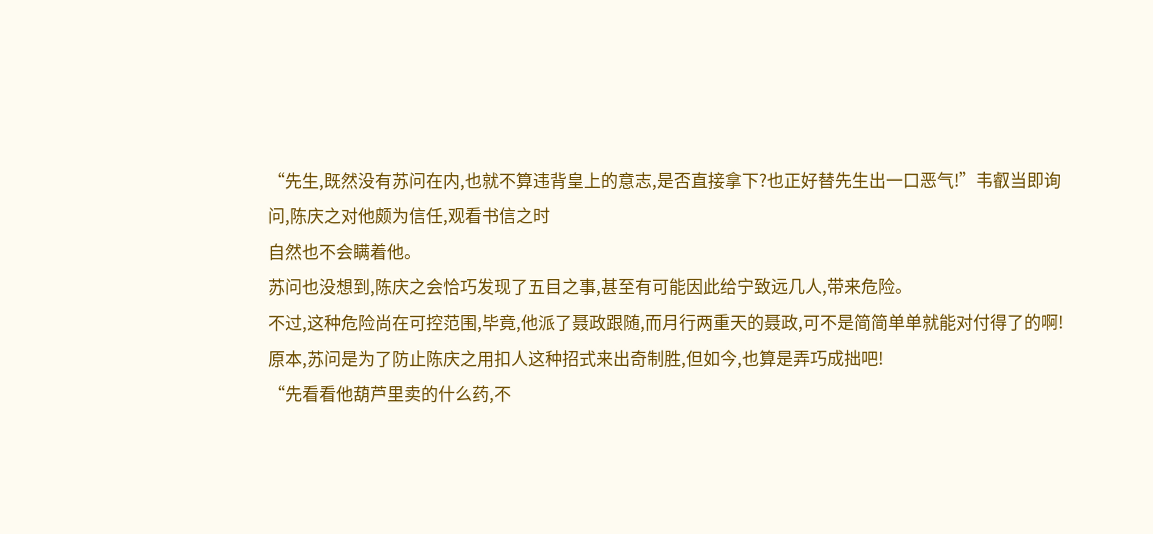“先生,既然没有苏问在内,也就不算违背皇上的意志,是否直接拿下?也正好替先生出一口恶气!”韦叡当即询问,陈庆之对他颇为信任,观看书信之时
自然也不会瞒着他。
苏问也没想到,陈庆之会恰巧发现了五目之事,甚至有可能因此给宁致远几人,带来危险。
不过,这种危险尚在可控范围,毕竟,他派了聂政跟随,而月行两重天的聂政,可不是简简单单就能对付得了的啊!
原本,苏问是为了防止陈庆之用扣人这种招式来出奇制胜,但如今,也算是弄巧成拙吧!
“先看看他葫芦里卖的什么药,不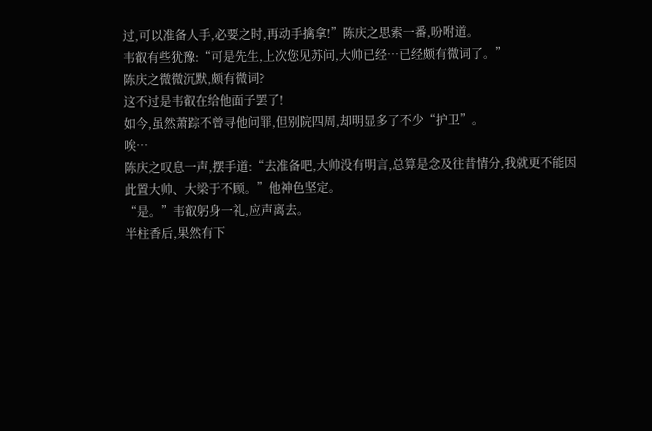过,可以准备人手,必要之时,再动手擒拿!”陈庆之思索一番,吩咐道。
韦叡有些犹豫:“可是先生,上次您见苏问,大帅已经…已经颇有微词了。”
陈庆之微微沉默,颇有微词?
这不过是韦叡在给他面子罢了!
如今,虽然萧踪不曾寻他问罪,但别院四周,却明显多了不少“护卫”。
唉…
陈庆之叹息一声,摆手道:“去准备吧,大帅没有明言,总算是念及往昔情分,我就更不能因此置大帅、大梁于不顾。”他神色坚定。
“是。”韦叡躬身一礼,应声离去。
半柱香后,果然有下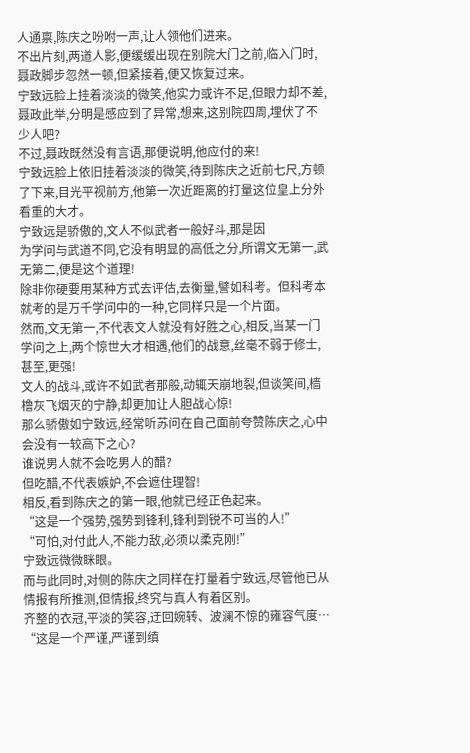人通禀,陈庆之吩咐一声,让人领他们进来。
不出片刻,两道人影,便缓缓出现在别院大门之前,临入门时,聂政脚步忽然一顿,但紧接着,便又恢复过来。
宁致远脸上挂着淡淡的微笑,他实力或许不足,但眼力却不差,聂政此举,分明是感应到了异常,想来,这别院四周,埋伏了不少人吧?
不过,聂政既然没有言语,那便说明,他应付的来!
宁致远脸上依旧挂着淡淡的微笑,待到陈庆之近前七尺,方顿了下来,目光平视前方,他第一次近距离的打量这位皇上分外看重的大才。
宁致远是骄傲的,文人不似武者一般好斗,那是因
为学问与武道不同,它没有明显的高低之分,所谓文无第一,武无第二,便是这个道理!
除非你硬要用某种方式去评估,去衡量,譬如科考。但科考本就考的是万千学问中的一种,它同样只是一个片面。
然而,文无第一,不代表文人就没有好胜之心,相反,当某一门学问之上,两个惊世大才相遇,他们的战意,丝毫不弱于修士,甚至,更强!
文人的战斗,或许不如武者那般,动辄天崩地裂,但谈笑间,樯橹灰飞烟灭的宁静,却更加让人胆战心惊!
那么骄傲如宁致远,经常听苏问在自己面前夸赞陈庆之,心中会没有一较高下之心?
谁说男人就不会吃男人的醋?
但吃醋,不代表嫉妒,不会遮住理智!
相反,看到陈庆之的第一眼,他就已经正色起来。
“这是一个强势,强势到锋利,锋利到锐不可当的人!”
“可怕,对付此人,不能力敌,必须以柔克刚!”
宁致远微微眯眼。
而与此同时,对侧的陈庆之同样在打量着宁致远,尽管他已从情报有所推测,但情报,终究与真人有着区别。
齐整的衣冠,平淡的笑容,迂回婉转、波澜不惊的雍容气度…
“这是一个严谨,严谨到缜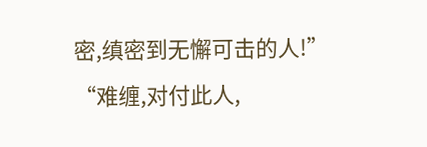密,缜密到无懈可击的人!”
“难缠,对付此人,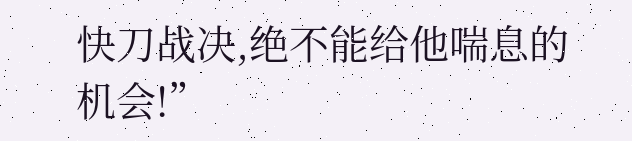快刀战决,绝不能给他喘息的机会!”